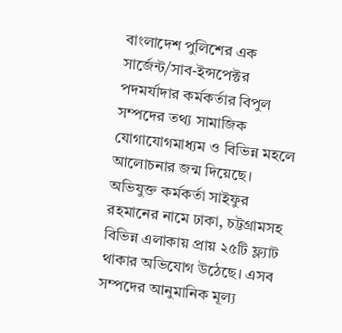বাংলাদেশ পুলিশের এক সার্জেন্ট/সাব-ইন্সপেক্টর পদমর্যাদার কর্মকর্তার বিপুল সম্পদের তথ্য সামাজিক যোগাযোগমাধ্যম ও বিভিন্ন মহলে আলোচনার জন্ম দিয়েছে। অভিযুক্ত কর্মকর্তা সাইফুর রহমানের নামে ঢাকা, চট্টগ্রামসহ বিভিন্ন এলাকায় প্রায় ২৫টি ফ্ল্যাট থাকার অভিযোগ উঠেছে। এসব সম্পদের আনুমানিক মূল্য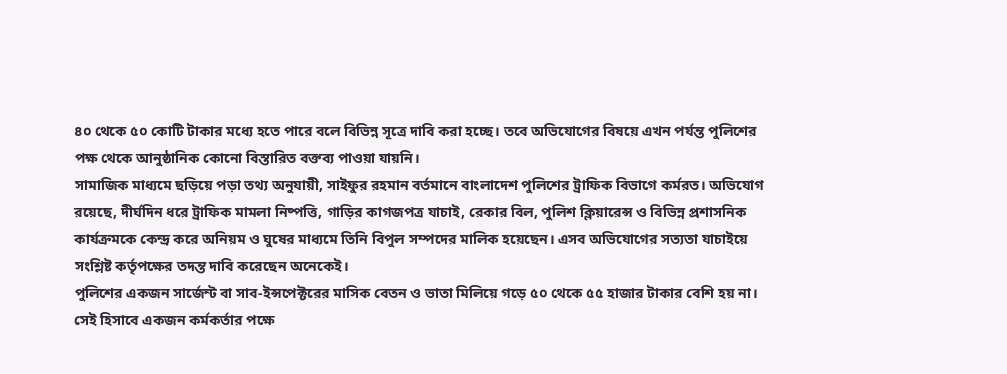৪০ থেকে ৫০ কোটি টাকার মধ্যে হতে পারে বলে বিভিন্ন সূত্রে দাবি করা হচ্ছে। তবে অভিযোগের বিষয়ে এখন পর্যন্ত পুলিশের পক্ষ থেকে আনুষ্ঠানিক কোনো বিস্তারিত বক্তব্য পাওয়া যায়নি।
সামাজিক মাধ্যমে ছড়িয়ে পড়া তথ্য অনুযায়ী, সাইফুর রহমান বর্তমানে বাংলাদেশ পুলিশের ট্রাফিক বিভাগে কর্মরত। অভিযোগ রয়েছে, দীর্ঘদিন ধরে ট্রাফিক মামলা নিষ্পত্তি, গাড়ির কাগজপত্র যাচাই, রেকার বিল, পুলিশ ক্লিয়ারেন্স ও বিভিন্ন প্রশাসনিক কার্যক্রমকে কেন্দ্র করে অনিয়ম ও ঘুষের মাধ্যমে তিনি বিপুল সম্পদের মালিক হয়েছেন। এসব অভিযোগের সত্যতা যাচাইয়ে সংশ্লিষ্ট কর্তৃপক্ষের তদন্ত দাবি করেছেন অনেকেই।
পুলিশের একজন সার্জেন্ট বা সাব-ইন্সপেক্টরের মাসিক বেতন ও ভাতা মিলিয়ে গড়ে ৫০ থেকে ৫৫ হাজার টাকার বেশি হয় না। সেই হিসাবে একজন কর্মকর্তার পক্ষে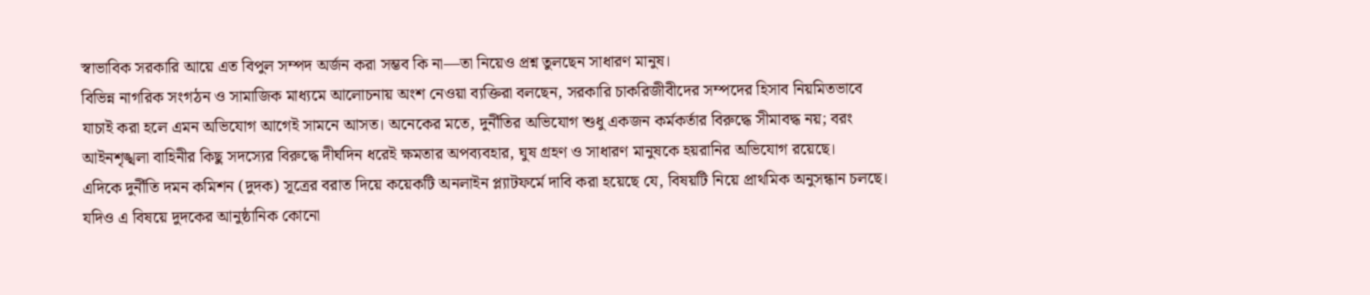স্বাভাবিক সরকারি আয়ে এত বিপুল সম্পদ অর্জন করা সম্ভব কি না—তা নিয়েও প্রশ্ন তুলছেন সাধারণ মানুষ।
বিভিন্ন নাগরিক সংগঠন ও সামাজিক মাধ্যমে আলোচনায় অংশ নেওয়া ব্যক্তিরা বলছেন, সরকারি চাকরিজীবীদের সম্পদের হিসাব নিয়মিতভাবে যাচাই করা হলে এমন অভিযোগ আগেই সামনে আসত। অনেকের মতে, দুর্নীতির অভিযোগ শুধু একজন কর্মকর্তার বিরুদ্ধে সীমাবদ্ধ নয়; বরং আইনশৃঙ্খলা বাহিনীর কিছু সদস্যের বিরুদ্ধে দীর্ঘদিন ধরেই ক্ষমতার অপব্যবহার, ঘুষ গ্রহণ ও সাধারণ মানুষকে হয়রানির অভিযোগ রয়েছে।
এদিকে দুর্নীতি দমন কমিশন (দুদক) সূত্রের বরাত দিয়ে কয়েকটি অনলাইন প্ল্যাটফর্মে দাবি করা হয়েছে যে, বিষয়টি নিয়ে প্রাথমিক অনুসন্ধান চলছে। যদিও এ বিষয়ে দুদকের আনুষ্ঠানিক কোনো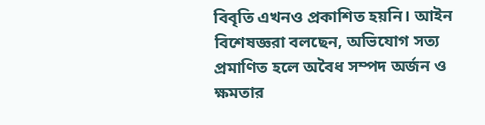বিবৃতি এখনও প্রকাশিত হয়নি। আইন বিশেষজ্ঞরা বলছেন, অভিযোগ সত্য প্রমাণিত হলে অবৈধ সম্পদ অর্জন ও ক্ষমতার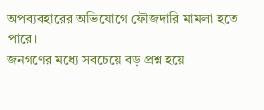অপব্যবহারের অভিযোগে ফৌজদারি মামলা হতে পারে।
জনগণের মধ্যে সবচেয়ে বড় প্রশ্ন হয়ে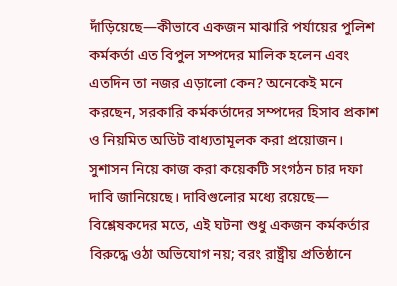দাঁড়িয়েছে—কীভাবে একজন মাঝারি পর্যায়ের পুলিশ কর্মকর্তা এত বিপুল সম্পদের মালিক হলেন এবং এতদিন তা নজর এড়ালো কেন? অনেকেই মনে করছেন, সরকারি কর্মকর্তাদের সম্পদের হিসাব প্রকাশ ও নিয়মিত অডিট বাধ্যতামূলক করা প্রয়োজন।
সুশাসন নিয়ে কাজ করা কয়েকটি সংগঠন চার দফা দাবি জানিয়েছে। দাবিগুলোর মধ্যে রয়েছে—
বিশ্লেষকদের মতে, এই ঘটনা শুধু একজন কর্মকর্তার বিরুদ্ধে ওঠা অভিযোগ নয়; বরং রাষ্ট্রীয় প্রতিষ্ঠানে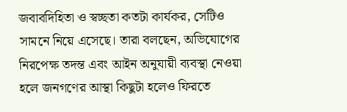জবাবদিহিতা ও স্বচ্ছতা কতটা কার্যকর, সেটিও সামনে নিয়ে এসেছে। তারা বলছেন, অভিযোগের নিরপেক্ষ তদন্ত এবং আইন অনুযায়ী ব্যবস্থা নেওয়া হলে জনগণের আস্থা কিছুটা হলেও ফিরতে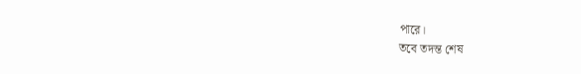পারে।
তবে তদন্ত শেষ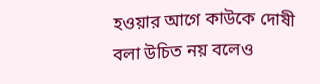হওয়ার আগে কাউকে দোষী বলা উচিত নয় বলেও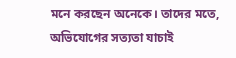মনে করছেন অনেকে। তাদের মতে, অভিযোগের সত্যতা যাচাই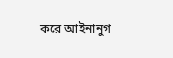করে আইনানুগ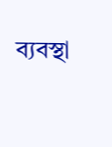ব্যবস্থা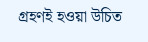গ্রহণই হওয়া উচিত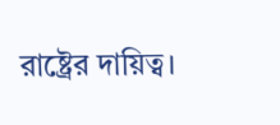রাষ্ট্রের দায়িত্ব।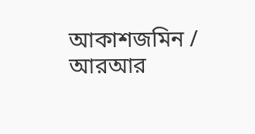আকাশজমিন / আরআর